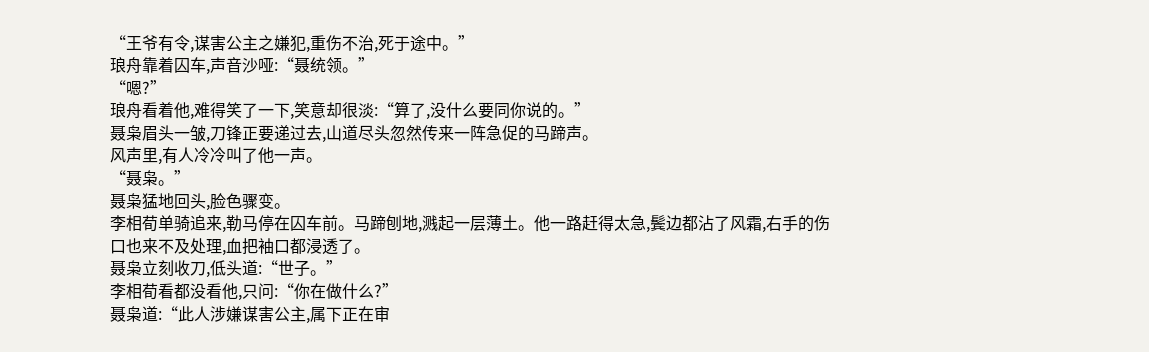“王爷有令,谋害公主之嫌犯,重伤不治,死于途中。”
琅舟靠着囚车,声音沙哑:“聂统领。”
“嗯?”
琅舟看着他,难得笑了一下,笑意却很淡:“算了,没什么要同你说的。”
聂枭眉头一皱,刀锋正要递过去,山道尽头忽然传来一阵急促的马蹄声。
风声里,有人冷冷叫了他一声。
“聂枭。”
聂枭猛地回头,脸色骤变。
李相荀单骑追来,勒马停在囚车前。马蹄刨地,溅起一层薄土。他一路赶得太急,鬓边都沾了风霜,右手的伤口也来不及处理,血把袖口都浸透了。
聂枭立刻收刀,低头道:“世子。”
李相荀看都没看他,只问:“你在做什么?”
聂枭道:“此人涉嫌谋害公主,属下正在审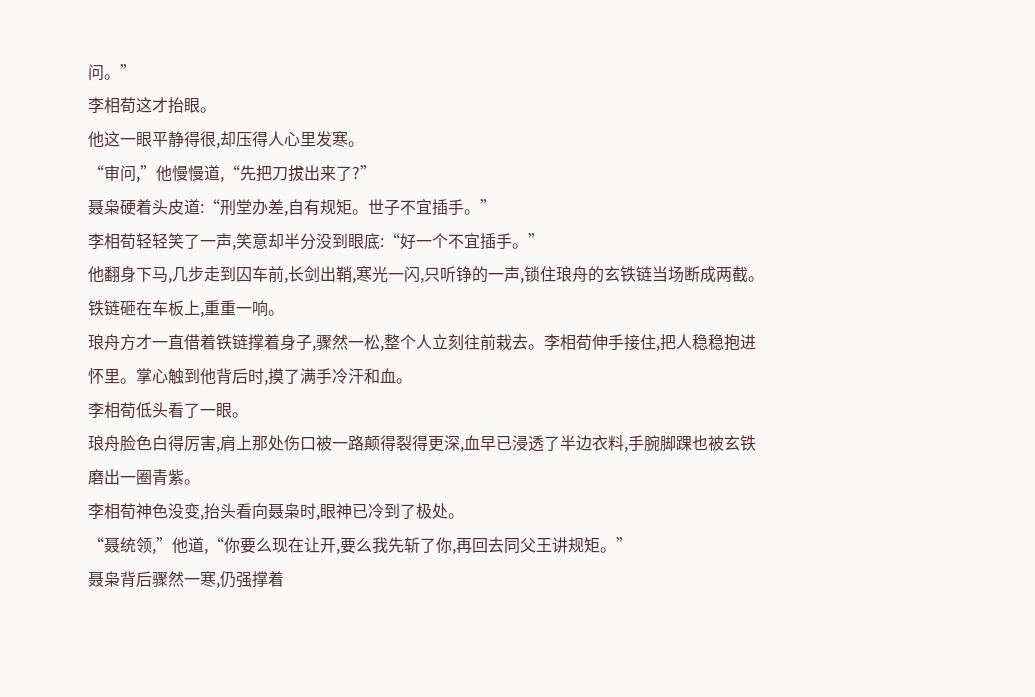问。”
李相荀这才抬眼。
他这一眼平静得很,却压得人心里发寒。
“审问,”他慢慢道,“先把刀拔出来了?”
聂枭硬着头皮道:“刑堂办差,自有规矩。世子不宜插手。”
李相荀轻轻笑了一声,笑意却半分没到眼底:“好一个不宜插手。”
他翻身下马,几步走到囚车前,长剑出鞘,寒光一闪,只听铮的一声,锁住琅舟的玄铁链当场断成两截。
铁链砸在车板上,重重一响。
琅舟方才一直借着铁链撑着身子,骤然一松,整个人立刻往前栽去。李相荀伸手接住,把人稳稳抱进怀里。掌心触到他背后时,摸了满手冷汗和血。
李相荀低头看了一眼。
琅舟脸色白得厉害,肩上那处伤口被一路颠得裂得更深,血早已浸透了半边衣料,手腕脚踝也被玄铁磨出一圈青紫。
李相荀神色没变,抬头看向聂枭时,眼神已冷到了极处。
“聂统领,”他道,“你要么现在让开,要么我先斩了你,再回去同父王讲规矩。”
聂枭背后骤然一寒,仍强撑着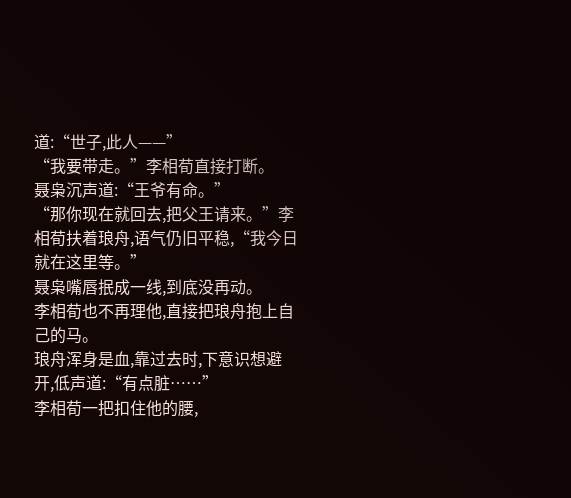道:“世子,此人——”
“我要带走。”李相荀直接打断。
聂枭沉声道:“王爷有命。”
“那你现在就回去,把父王请来。”李相荀扶着琅舟,语气仍旧平稳,“我今日就在这里等。”
聂枭嘴唇抿成一线,到底没再动。
李相荀也不再理他,直接把琅舟抱上自己的马。
琅舟浑身是血,靠过去时,下意识想避开,低声道:“有点脏……”
李相荀一把扣住他的腰,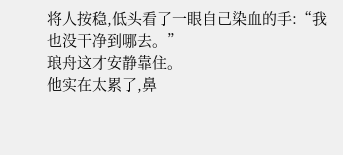将人按稳,低头看了一眼自己染血的手:“我也没干净到哪去。”
琅舟这才安静靠住。
他实在太累了,鼻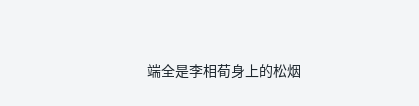端全是李相荀身上的松烟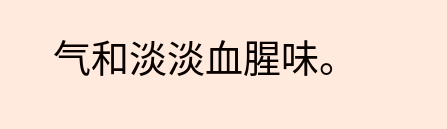气和淡淡血腥味。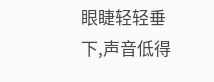眼睫轻轻垂下,声音低得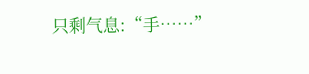只剩气息:“手……”